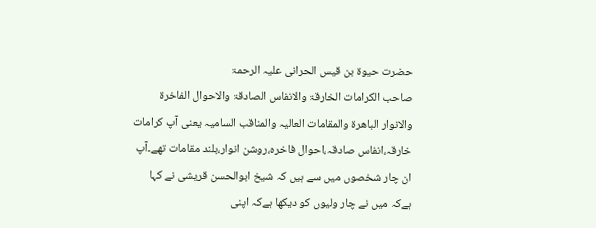حضرت حیوۃ بن قیس الحرانی علیہ الرحمۃ
صاحب الکرامات الخارقۃ والانفاس الصادقۃ والاحوال الفاخرۃ والانوار الباھرۃ والمقامات العالیہ والمناقب السامیہ یعنی آپ کرامات خارقہ،انفاس صادقہ،احوال فاخرہ،روشن انوار،بلند مقامات تھے۔آپ ان چار شخصوں میں سے ہیں کہ شیخ ابوالحسن قریشی نے کہا ہےکہ میں نے چار ولیوں کو دیکھا ہےکہ اپنی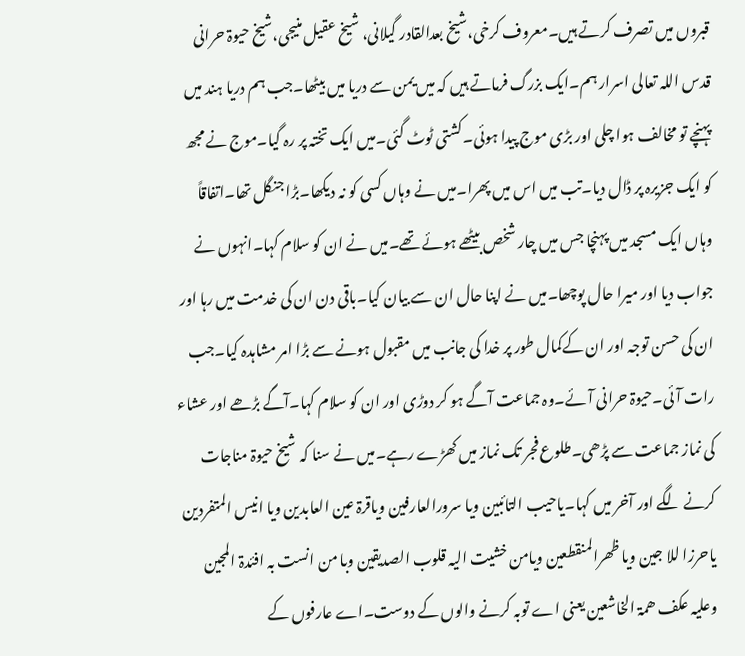قبروں میں تصرف کرتے ہیں۔معروف کرخی،شیخ بعدالقادر گیلانی، شیخ عقیل منیجی،شیخ حیوۃ حرانی قدس اللہ تعالی اسرار ہم۔ایک بزرگ فرماتے ہیں کہ میں یمن سے دریا میں بیٹھا۔جب ہم دریا ہند میں پہنچے تو مخالف ہوا چلی اور بڑی موج پیدا ہوئی۔کشتی ٹوٹ گئی۔میں ایک تختہ پر رہ گیا۔موج نے مجھ کو ایک جزیرہ پر ڈال دیا۔تب میں اس میں پھرا۔میں نے وہاں کسی کو نہ دیکھا۔بڑا جنگل تھا۔اتفاقاً وہاں ایک مسجد میں پہنچا جس میں چار شخص بیٹھے ہوئے تھے۔میں نے ان کو سلام کہا۔انہوں نے جواب دیا اور میرا حال پوچھا۔میں نے اپنا حال ان سے بیان کیا۔باقی دن ان کی خدمت میں رہا اور ان کی حسن توجہ اور ان کےکمال طور پر خدا کی جانب میں مقبول ہونے سے بڑا امر مشاہدہ کیا۔جب رات آئی۔حیوۃ حرانی آئے۔وہ جماعت آگے ہو کر دوڑی اور ان کو سلام کہا۔آگے بڑھے اور عشاء کی نماز جماعت سے پڑھی۔طلوع فجر تک نماز میں کھڑے رہے۔میں نے سنا کہ شیخ حیوۃ مناجات کرنے لگے اور آخر میں کہا۔یاحیب التائبین ویا سرورالعارفین ویاقرۃ عین العابدین ویا انیس المتفردین یاحرزا للا جین ویا ظھرالمنقطعین ویامن خشیت الیہ قلوب الصدیقین وبا من انست بہ افئدۃ المجین وعلیہ عکف ھمۃ الخاشعین یعنی اے توبہ کرنے والوں کے دوست۔اے عارفوں کے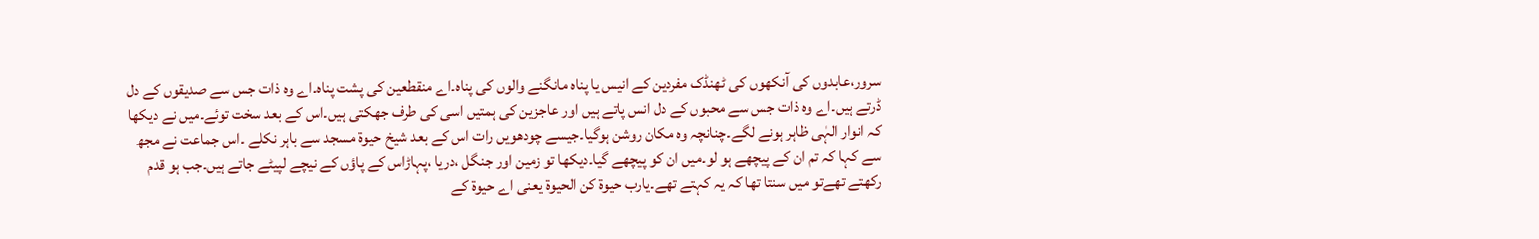سرور،عابدوں کی آنکھوں کی ٹھنڈک مفردین کے انیس یا پناہ مانگنے والوں کی پناہ۔اے منقطعین کی پشت پناہ۔اے وہ ذات جس سے صدیقوں کے دل ڈرتے ہیں۔اے وہ ذات جس سے محبوں کے دل انس پاتے ہیں اور عاجزین کی ہمتیں اسی کی طرف جھکتی ہیں۔اس کے بعد سخت توئے۔میں نے دیکھا کہ انوار الہٰی ظاہر ہونے لگے۔چنانچہ وہ مکان روشن ہوگیا۔جیسے چودھویں رات اس کے بعد شیخ حیوۃ مسجد سے باہر نکلے ۔اس جماعت نے مجھ سے کہا کہ تم ان کے پیچھے ہو لو۔میں ان کو پیچھے گیا۔دیکھا تو زمین اور جنگل ،دریا ،پہاڑاس کے پاؤں کے نیچے لپیٹے جاتے ہیں۔جب ہو قدم رکھتے تھےتو میں سنتا تھا کہ یہ کہتے تھے۔یارب حیوۃ کن الحیوۃ یعنی اے حیوۃ کے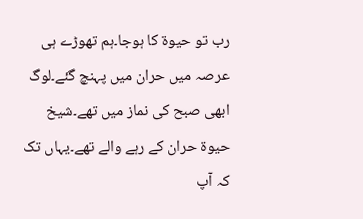رب تو حیوۃ کا ہوجا۔ہم تھوڑے ہی عرصہ میں حران میں پہنچ گئے۔لوگ ابھی صبح کی نماز میں تھے۔شیخ حیوۃ حران کے رہے والے تھے۔یہاں تک کہ آپ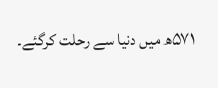۵۷۱ھ میں دنیا سے رحلت کرگئے۔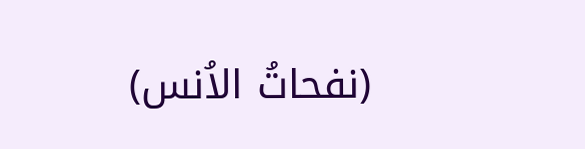(نفحاتُ الاُنس)